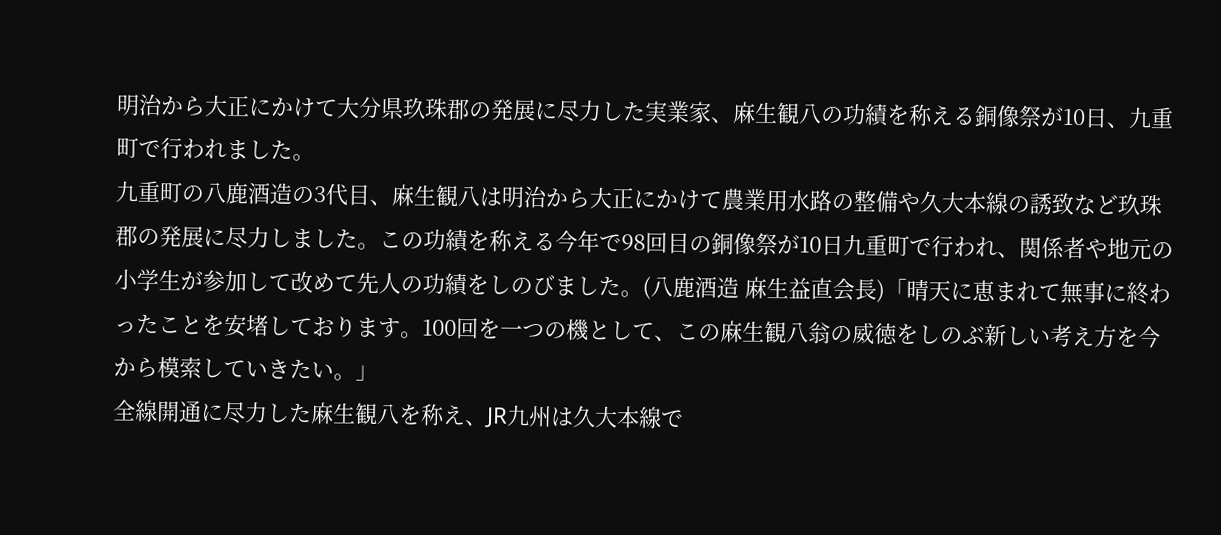明治から大正にかけて大分県玖珠郡の発展に尽力した実業家、麻生観八の功績を称える銅像祭が10日、九重町で行われました。
九重町の八鹿酒造の3代目、麻生観八は明治から大正にかけて農業用水路の整備や久大本線の誘致など玖珠郡の発展に尽力しました。この功績を称える今年で98回目の銅像祭が10日九重町で行われ、関係者や地元の小学生が参加して改めて先人の功績をしのびました。(八鹿酒造 麻生益直会長)「晴天に恵まれて無事に終わったことを安堵しております。100回を一つの機として、この麻生観八翁の威徳をしのぶ新しい考え方を今から模索していきたい。」
全線開通に尽力した麻生観八を称え、JR九州は久大本線で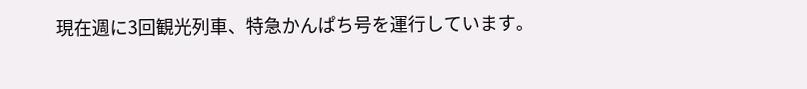現在週に3回観光列車、特急かんぱち号を運行しています。